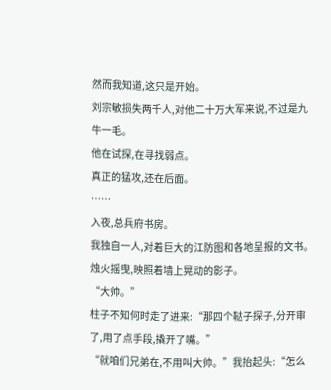然而我知道,这只是开始。
刘宗敏损失两千人,对他二十万大军来说,不过是九牛一毛。
他在试探,在寻找弱点。
真正的猛攻,还在后面。
……
入夜,总兵府书房。
我独自一人,对着巨大的江防图和各地呈报的文书。
烛火摇曳,映照着墙上晃动的影子。
“大帅。”
柱子不知何时走了进来:“那四个鞑子探子,分开审了,用了点手段,撬开了嘴。”
“就咱们兄弟在,不用叫大帅。”我抬起头:“怎么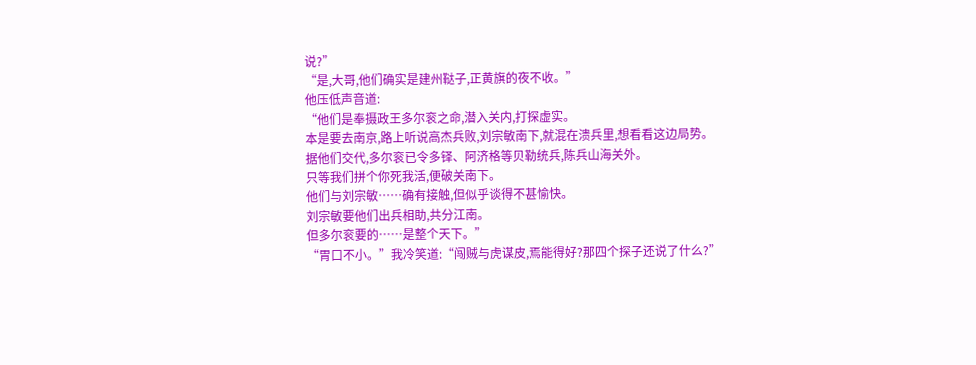说?”
“是,大哥,他们确实是建州鞑子,正黄旗的夜不收。”
他压低声音道:
“他们是奉摄政王多尔衮之命,潜入关内,打探虚实。
本是要去南京,路上听说高杰兵败,刘宗敏南下,就混在溃兵里,想看看这边局势。
据他们交代,多尔衮已令多铎、阿济格等贝勒统兵,陈兵山海关外。
只等我们拼个你死我活,便破关南下。
他们与刘宗敏……确有接触,但似乎谈得不甚愉快。
刘宗敏要他们出兵相助,共分江南。
但多尔衮要的……是整个天下。”
“胃口不小。”我冷笑道:“闯贼与虎谋皮,焉能得好?那四个探子还说了什么?”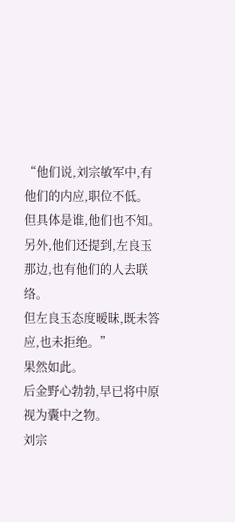“他们说,刘宗敏军中,有他们的内应,职位不低。
但具体是谁,他们也不知。
另外,他们还提到,左良玉那边,也有他们的人去联络。
但左良玉态度暧昧,既未答应,也未拒绝。”
果然如此。
后金野心勃勃,早已将中原视为囊中之物。
刘宗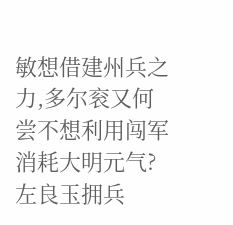敏想借建州兵之力,多尔衮又何尝不想利用闯军消耗大明元气?
左良玉拥兵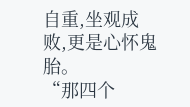自重,坐观成败,更是心怀鬼胎。
“那四个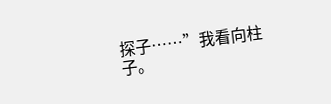探子……”我看向柱子。